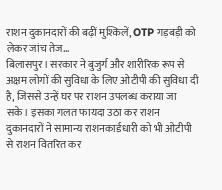राशन दुकानदारों की बढ़ीं मुश्किलें, OTP गड़बड़ी को लेकर जांच तेज…
बिलासपुर। सरकार ने बुजुर्ग और शारीरिक रूप से अक्षम लोगों की सुविधा के लिए ओटीपी की सुविधा दी है, जिससे उन्हें घर पर राशन उपलब्ध कराया जा सके। इसका गलत फायदा उठा कर राशन दुकानदारों ने सामान्य राशनकार्डधारी को भी ओटीपी से राशन वितरित कर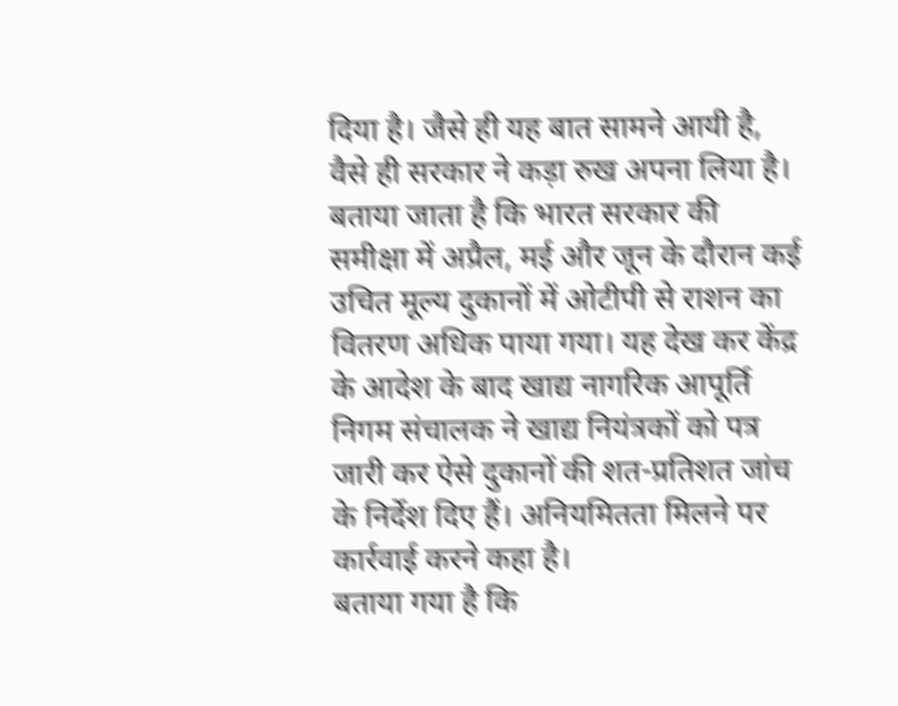दिया है। जैसे ही यह बात सामने आयी है, वैसे ही सरकार ने कड़ा रुख अपना लिया है। बताया जाता है कि भारत सरकार की समीक्षा में अप्रैल, मई और जून के दौरान कई उचित मूल्य दुकानों में ओटीपी से राशन का वितरण अधिक पाया गया। यह देख कर केंद्र के आदेश के बाद खाद्य नागरिक आपूर्ति निगम संचालक ने खाद्य नियंत्रकों को पत्र जारी कर ऐसे दुकानों की शत-प्रतिशत जांच के निर्देश दिए हैं। अनियमितता मिलने पर कार्रवाई करने कहा है।
बताया गया है कि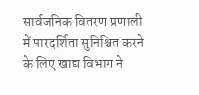सार्वजनिक वितरण प्रणाली में पारदर्शिता सुनिश्चित करने के लिए खाद्य विभाग ने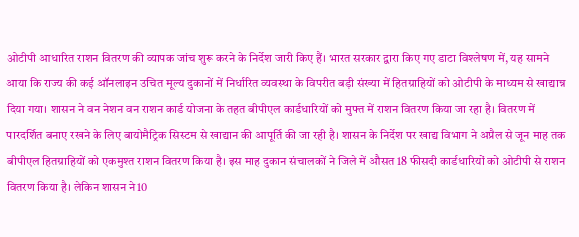ओटीपी आधारित राशन वितरण की व्यापक जांच शुरू करने के निर्देश जारी किए हैं। भारत सरकार द्वारा किए गए डाटा विश्लेषण में, यह सामने आया कि राज्य की कई ऑनलाइन उचित मूल्य दुकानों में निर्धारित व्यवस्था के विपरीत बड़ी संख्या में हितग्राहियों को ओटीपी के माध्यम से खाद्यान्न दिया गया। शासन ने वन नेशन वन राशन कार्ड योजना के तहत बीपीएल कार्डधारियों को मुफ्त में राशन वितरण किया जा रहा है। वितरण में पारदर्शित बनाए रखने के लिए बायोमैट्रिक सिस्टम से खाद्यान की आपूर्ति की जा रही है। शासन के निर्देश पर खाद्य विभाग ने अप्रैल से जून माह तक बीपीएल हितग्राहियों को एकमुश्त राशन वितरण किया है। इस माह दुकान संचालकों ने जिले में औसत 18 फीसदी कार्डधारियों को ओटीपी से राशन वितरण किया है। लेकिन शासन ने10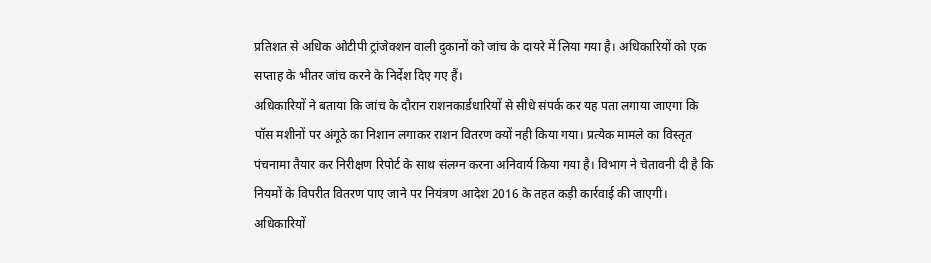प्रतिशत से अधिक ओटीपी ट्रांजेक्शन वाली दुकानों को जांच के दायरे में लिया गया है। अधिकारियों को एक सप्ताह के भीतर जांच करने के निर्देश दिए गए हैं।
अधिकारियों ने बताया कि जांच के दौरान राशनकार्डधारियों से सीधे संपर्क कर यह पता लगाया जाएगा कि पॉस मशीनों पर अंगूठे का निशान लगाकर राशन वितरण क्यों नही किया गया। प्रत्येक मामले का विस्तृत पंचनामा तैयार कर निरीक्षण रिपोर्ट के साथ संलग्न करना अनिवार्य किया गया है। विभाग ने चेतावनी दी है कि नियमों के विपरीत वितरण पाए जाने पर नियंत्रण आदेश 2016 के तहत कड़ी कार्रवाई की जाएगी। अधिकारियों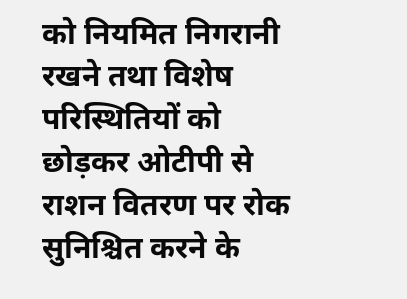को नियमित निगरानी रखने तथा विशेष परिस्थितियों को छोड़कर ओटीपी से राशन वितरण पर रोक सुनिश्चित करने के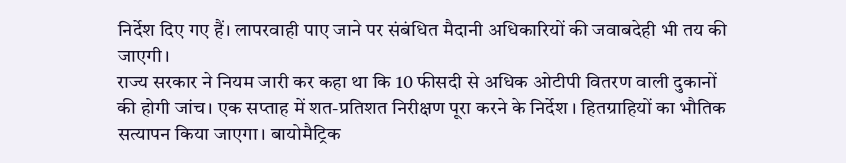निर्देश दिए गए हैं। लापरवाही पाए जाने पर संबंधित मैदानी अधिकारियों की जवाबदेही भी तय की जाएगी।
राज्य सरकार ने नियम जारी कर कहा था कि 10 फीसदी से अधिक ओटीपी वितरण वाली दुकानों की होगी जांच। एक सप्ताह में शत-प्रतिशत निरीक्षण पूरा करने के निर्देश । हितग्राहियों का भौतिक सत्यापन किया जाएगा। बायोमैट्रिक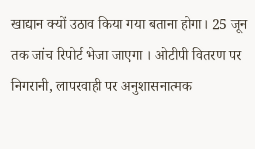खाद्यान क्यों उठाव किया गया बताना होगा। 25 जून तक जांच रिपोर्ट भेजा जाएगा । ओटीपी वितरण पर निगरानी, लापरवाही पर अनुशासनात्मक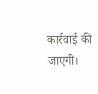कार्रवाई की जाएगी।